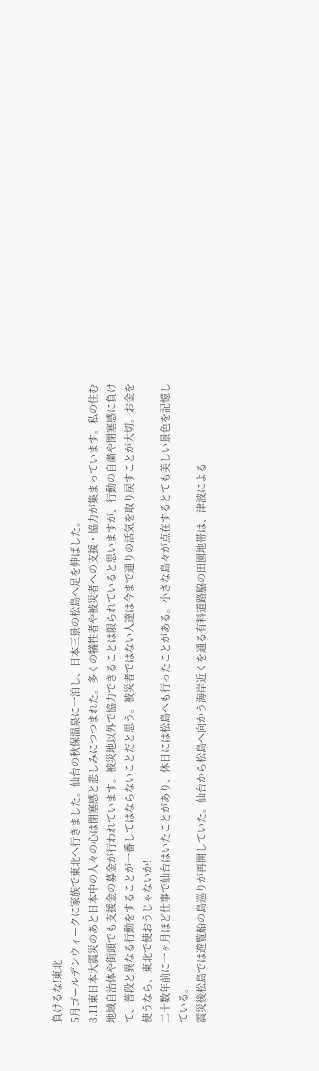負けるな!東北
5月ゴールデンウィークに家族で東北へ行きました。仙台の秋保温泉に一泊し、日本三景の松島へ足を伸ばした。
3.11東日本大震災のあと日本中の人々の心は閉塞感と悲しみにつつまれた。多くの犠牲者や被災者への支援・協力が集まっています。私の住む地域自治体や街頭でも支援金の募金が行われています。被災地以外で協力できることは限られていると思いますが、行動の自粛や閉塞感に負けて、普段と異なる行動をすることが一番してはならないことだと思う。被災者ではない人達は今まで通りの活気を取り戻すことが大切。お金を使うなら、東北で使おうじゃないか!
二十数年前に一ヶ月ほど仕事で仙台はいたことがあり、休日には松島へも行ったことがある。小さな島々が点在するとても美しい景色を記憶している。
震災後松島では遊覧船の島巡りが再開していた。仙台から松島へ向かう海岸近くを通る有料道路脇の田園地帯は、津波による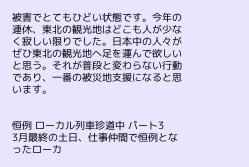被害でとてもひどい状態です。今年の連休、東北の観光地はどこも人が少なく寂しい限りでした。日本中の人々がぜひ東北の観光地へ足を運んで欲しいと思う。それが普段と変わらない行動であり、一番の被災地支援になると思います。


恒例 ローカル列車珍道中 パート3
3月最終の土日、仕事仲間で恒例となったローカ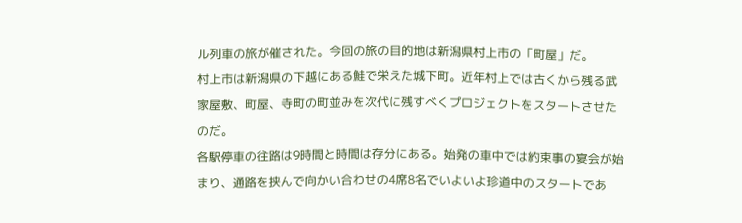ル列車の旅が催された。今回の旅の目的地は新潟県村上市の「町屋」だ。
村上市は新潟県の下越にある鮭で栄えた城下町。近年村上では古くから残る武家屋敷、町屋、寺町の町並みを次代に残すべくプロジェクトをスタートさせたのだ。
各駅停車の往路は9時間と時間は存分にある。始発の車中では約束事の宴会が始まり、通路を挟んで向かい合わせの4席8名でいよいよ珍道中のスタートであ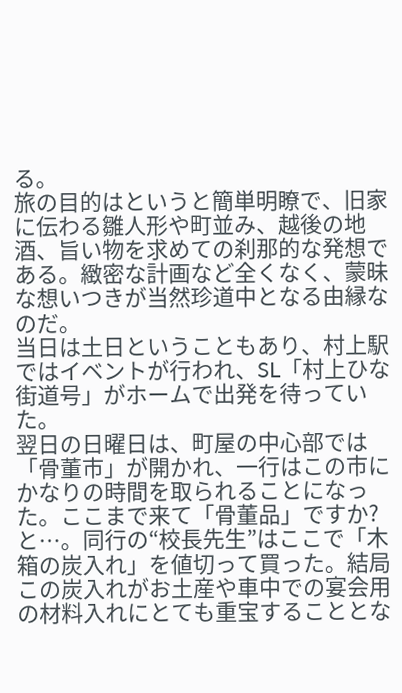る。
旅の目的はというと簡単明瞭で、旧家に伝わる雛人形や町並み、越後の地酒、旨い物を求めての刹那的な発想である。緻密な計画など全くなく、蒙昧な想いつきが当然珍道中となる由縁なのだ。
当日は土日ということもあり、村上駅ではイベントが行われ、SL「村上ひな街道号」がホームで出発を待っていた。
翌日の日曜日は、町屋の中心部では「骨董市」が開かれ、一行はこの市にかなりの時間を取られることになった。ここまで来て「骨董品」ですか?と…。同行の“校長先生”はここで「木箱の炭入れ」を値切って買った。結局この炭入れがお土産や車中での宴会用の材料入れにとても重宝することとな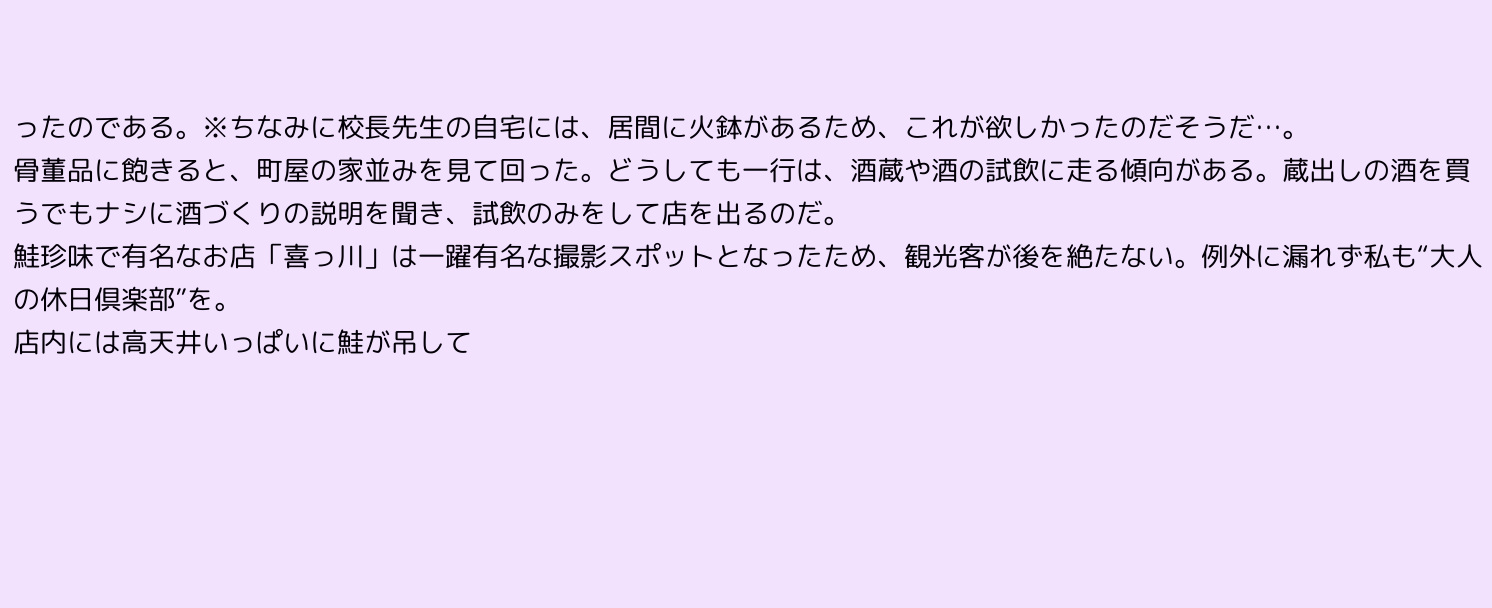ったのである。※ちなみに校長先生の自宅には、居間に火鉢があるため、これが欲しかったのだそうだ…。
骨董品に飽きると、町屋の家並みを見て回った。どうしても一行は、酒蔵や酒の試飲に走る傾向がある。蔵出しの酒を買うでもナシに酒づくりの説明を聞き、試飲のみをして店を出るのだ。
鮭珍味で有名なお店「喜っ川」は一躍有名な撮影スポットとなったため、観光客が後を絶たない。例外に漏れず私も“大人の休日倶楽部”を。
店内には高天井いっぱいに鮭が吊して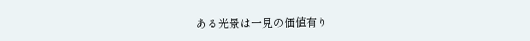ある光景は一見の価値有り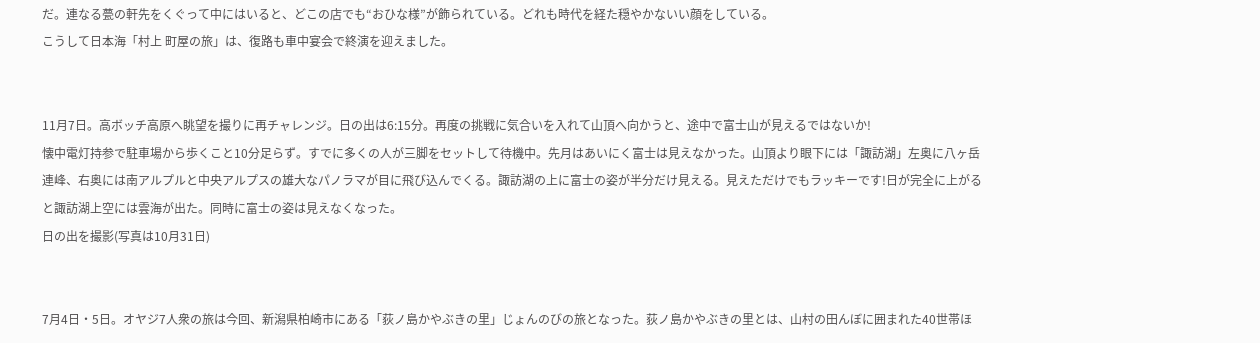だ。連なる甍の軒先をくぐって中にはいると、どこの店でも“おひな様”が飾られている。どれも時代を経た穏やかないい顔をしている。
こうして日本海「村上 町屋の旅」は、復路も車中宴会で終演を迎えました。


11月7日。高ボッチ高原へ眺望を撮りに再チャレンジ。日の出は6:15分。再度の挑戦に気合いを入れて山頂へ向かうと、途中で富士山が見えるではないか!
懐中電灯持参で駐車場から歩くこと10分足らず。すでに多くの人が三脚をセットして待機中。先月はあいにく富士は見えなかった。山頂より眼下には「諏訪湖」左奥に八ヶ岳連峰、右奥には南アルプルと中央アルプスの雄大なパノラマが目に飛び込んでくる。諏訪湖の上に富士の姿が半分だけ見える。見えただけでもラッキーです!日が完全に上がると諏訪湖上空には雲海が出た。同時に富士の姿は見えなくなった。
日の出を撮影(写真は10月31日)


7月4日・5日。オヤジ7人衆の旅は今回、新潟県柏崎市にある「荻ノ島かやぶきの里」じょんのびの旅となった。荻ノ島かやぶきの里とは、山村の田んぼに囲まれた40世帯ほ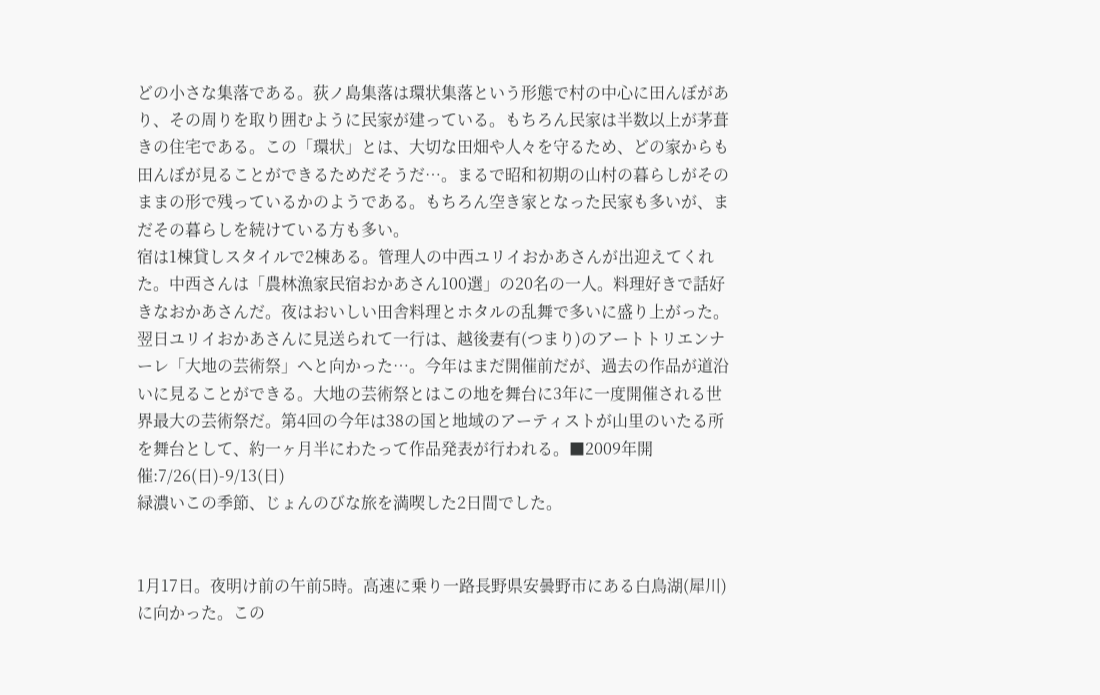どの小さな集落である。荻ノ島集落は環状集落という形態で村の中心に田んぼがあり、その周りを取り囲むように民家が建っている。もちろん民家は半数以上が茅葺きの住宅である。この「環状」とは、大切な田畑や人々を守るため、どの家からも田んぼが見ることができるためだそうだ…。まるで昭和初期の山村の暮らしがそのままの形で残っているかのようである。もちろん空き家となった民家も多いが、まだその暮らしを続けている方も多い。
宿は1棟貸しスタイルで2棟ある。管理人の中西ユリイおかあさんが出迎えてくれた。中西さんは「農林漁家民宿おかあさん100選」の20名の一人。料理好きで話好きなおかあさんだ。夜はおいしい田舎料理とホタルの乱舞で多いに盛り上がった。
翌日ユリイおかあさんに見送られて一行は、越後妻有(つまり)のアートトリエンナーレ「大地の芸術祭」へと向かった…。今年はまだ開催前だが、過去の作品が道沿いに見ることができる。大地の芸術祭とはこの地を舞台に3年に一度開催される世界最大の芸術祭だ。第4回の今年は38の国と地域のアーティストが山里のいたる所を舞台として、約一ヶ月半にわたって作品発表が行われる。■2009年開催:7/26(日)-9/13(日)
緑濃いこの季節、じょんのびな旅を満喫した2日間でした。


1月17日。夜明け前の午前5時。高速に乗り一路長野県安曇野市にある白鳥湖(犀川)に向かった。この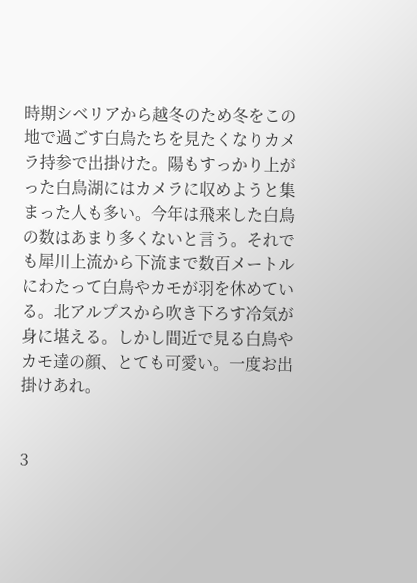時期シベリアから越冬のため冬をこの地で過ごす白鳥たちを見たくなりカメラ持参で出掛けた。陽もすっかり上がった白鳥湖にはカメラに収めようと集まった人も多い。今年は飛来した白鳥の数はあまり多くないと言う。それでも犀川上流から下流まで数百メートルにわたって白鳥やカモが羽を休めている。北アルプスから吹き下ろす冷気が身に堪える。しかし間近で見る白鳥やカモ達の顔、とても可愛い。一度お出掛けあれ。


3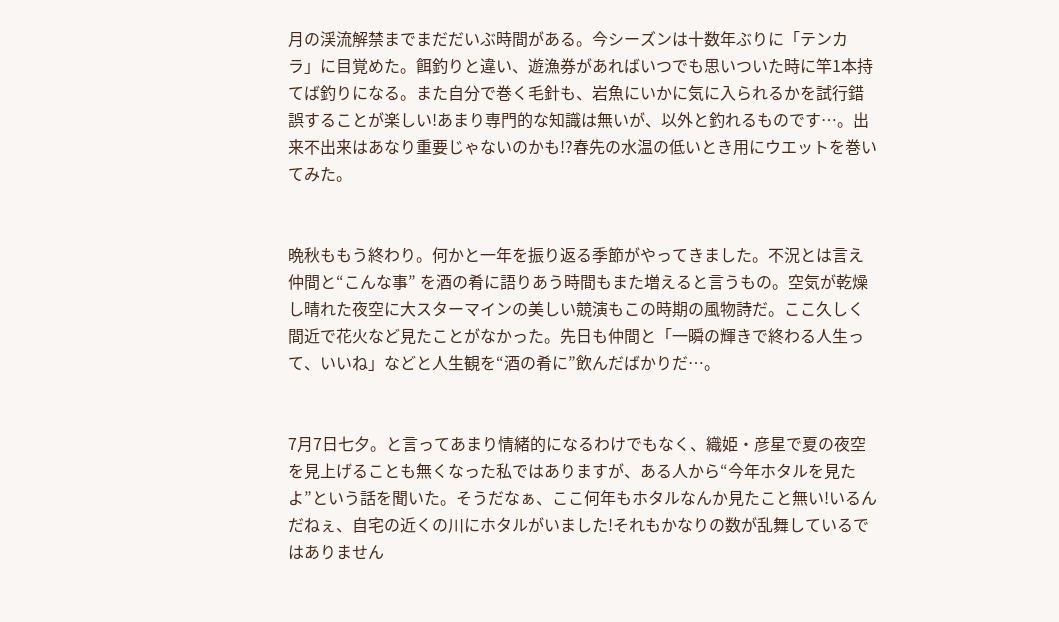月の渓流解禁までまだだいぶ時間がある。今シーズンは十数年ぶりに「テンカラ」に目覚めた。餌釣りと違い、遊漁券があればいつでも思いついた時に竿1本持てば釣りになる。また自分で巻く毛針も、岩魚にいかに気に入られるかを試行錯誤することが楽しい!あまり専門的な知識は無いが、以外と釣れるものです…。出来不出来はあなり重要じゃないのかも!?春先の水温の低いとき用にウエットを巻いてみた。


晩秋ももう終わり。何かと一年を振り返る季節がやってきました。不況とは言え仲間と“こんな事” を酒の肴に語りあう時間もまた増えると言うもの。空気が乾燥し晴れた夜空に大スターマインの美しい競演もこの時期の風物詩だ。ここ久しく間近で花火など見たことがなかった。先日も仲間と「一瞬の輝きで終わる人生って、いいね」などと人生観を“酒の肴に”飲んだばかりだ…。


7月7日七夕。と言ってあまり情緒的になるわけでもなく、織姫・彦星で夏の夜空を見上げることも無くなった私ではありますが、ある人から“今年ホタルを見たよ”という話を聞いた。そうだなぁ、ここ何年もホタルなんか見たこと無い!いるんだねぇ、自宅の近くの川にホタルがいました!それもかなりの数が乱舞しているではありません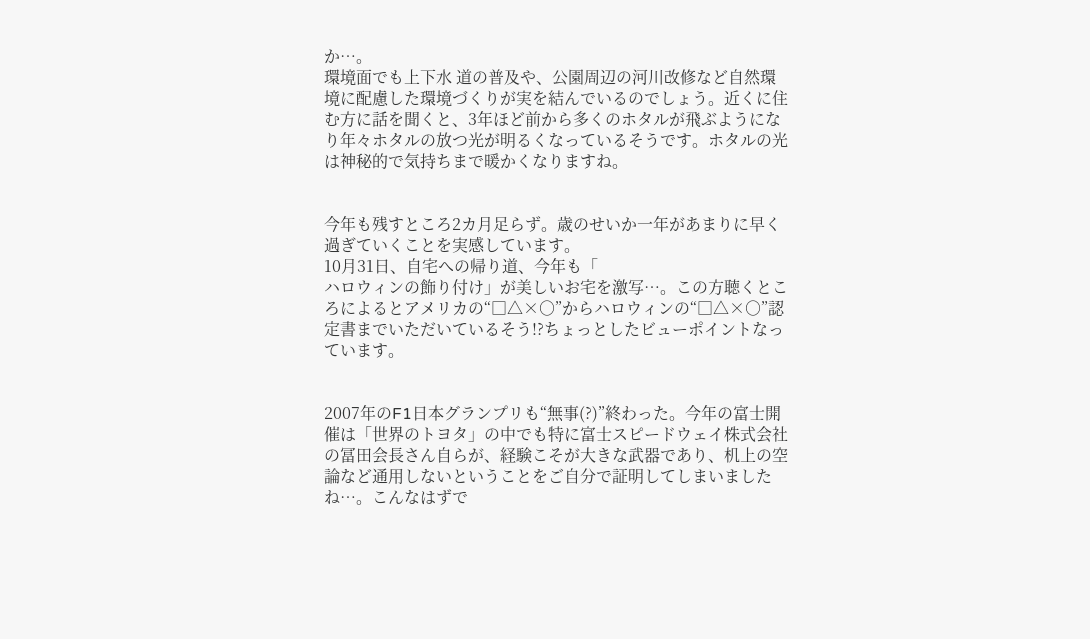か…。
環境面でも上下水 道の普及や、公園周辺の河川改修など自然環境に配慮した環境づくりが実を結んでいるのでしょう。近くに住む方に話を聞くと、3年ほど前から多くのホタルが飛ぶようになり年々ホタルの放つ光が明るくなっているそうです。ホタルの光は神秘的で気持ちまで暖かくなりますね。


今年も残すところ2カ月足らず。歳のせいか一年があまりに早く過ぎていくことを実感しています。
10月31日、自宅への帰り道、今年も「
ハロウィンの飾り付け」が美しいお宅を激写…。この方聴くところによるとアメリカの“□△×○”からハロウィンの“□△×○”認定書までいただいているそう!?ちょっとしたビューポイントなっています。


2007年のF1日本グランプリも“無事(?)”終わった。今年の富士開催は「世界のトヨタ」の中でも特に富士スピードウェイ株式会社の冨田会長さん自らが、経験こそが大きな武器であり、机上の空論など通用しないということをご自分で証明してしまいましたね…。こんなはずで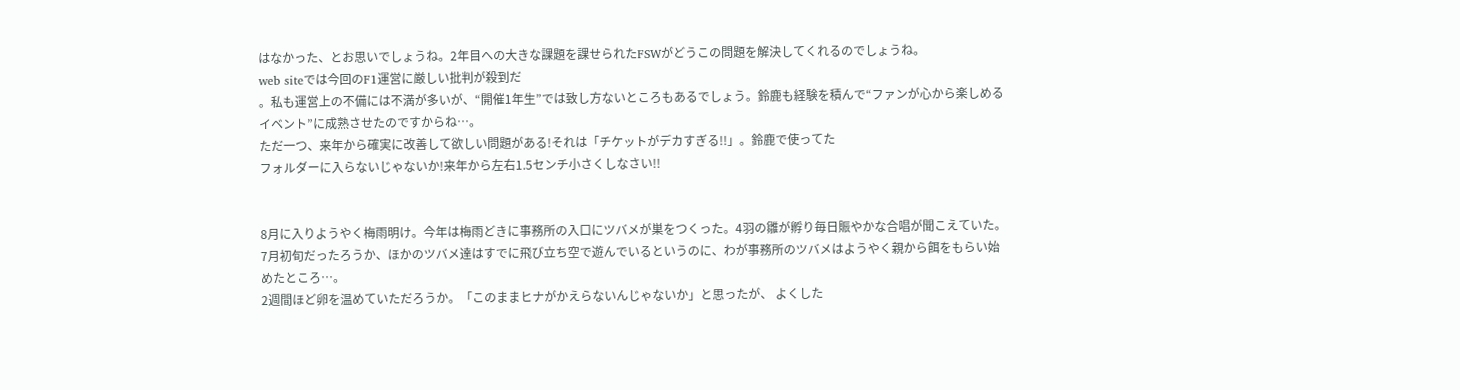はなかった、とお思いでしょうね。2年目への大きな課題を課せられたFSWがどうこの問題を解決してくれるのでしょうね。
web siteでは今回のF1運営に厳しい批判が殺到だ
。私も運営上の不備には不満が多いが、“開催1年生”では致し方ないところもあるでしょう。鈴鹿も経験を積んで“ファンが心から楽しめるイベント”に成熟させたのですからね…。
ただ一つ、来年から確実に改善して欲しい問題がある!それは「チケットがデカすぎる!!」。鈴鹿で使ってた
フォルダーに入らないじゃないか!来年から左右1.5センチ小さくしなさい!!


8月に入りようやく梅雨明け。今年は梅雨どきに事務所の入口にツバメが巣をつくった。4羽の雛が孵り毎日賑やかな合唱が聞こえていた。7月初旬だったろうか、ほかのツバメ達はすでに飛び立ち空で遊んでいるというのに、わが事務所のツバメはようやく親から餌をもらい始めたところ…。
2週間ほど卵を温めていただろうか。「このままヒナがかえらないんじゃないか」と思ったが、 よくした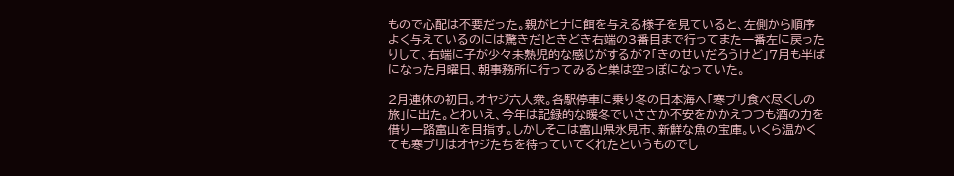もので心配は不要だった。親がヒナに餌を与える様子を見ていると、左側から順序よく与えているのには驚きだ!ときどき右端の3番目まで行ってまた一番左に戻ったりして、右端に子が少々未熟児的な感じがするが?「きのせいだろうけど」7月も半ばになった月曜日、朝事務所に行ってみると巣は空っぽになっていた。

2月連休の初日。オヤジ六人衆。各駅停車に乗り冬の日本海へ「寒ブリ食べ尽くしの旅」に出た。とわいえ、今年は記録的な暖冬でいささか不安をかかえつつも酒の力を借り一路富山を目指す。しかしそこは富山県氷見市、新鮮な魚の宝庫。いくら温かくても寒ブリはオヤジたちを待っていてくれたというものでし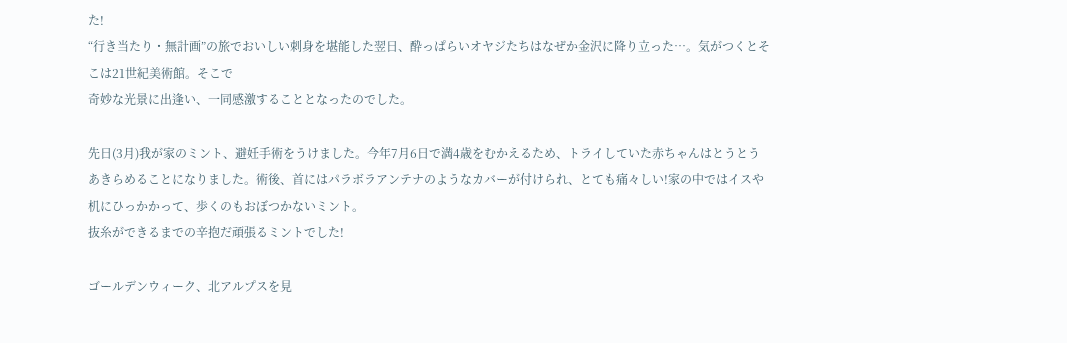た!
“行き当たり・無計画”の旅でおいしい刺身を堪能した翌日、酔っぱらいオヤジたちはなぜか金沢に降り立った…。気がつくとそこは21世紀美術館。そこで
奇妙な光景に出逢い、一同感激することとなったのでした。

先日(3月)我が家のミント、避妊手術をうけました。今年7月6日で満4歳をむかえるため、トライしていた赤ちゃんはとうとうあきらめることになりました。術後、首にはパラボラアンテナのようなカバーが付けられ、とても痛々しい!家の中ではイスや机にひっかかって、歩くのもおぼつかないミント。
抜糸ができるまでの辛抱だ頑張るミントでした!

ゴールデンウィーク、北アルプスを見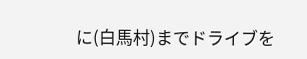に(白馬村)までドライブを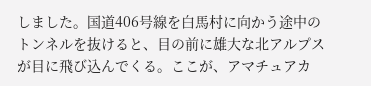しました。国道406号線を白馬村に向かう途中のトンネルを抜けると、目の前に雄大な北アルプスが目に飛び込んでくる。ここが、アマチュアカ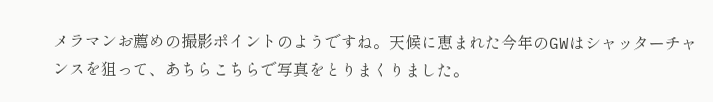メラマンお薦めの撮影ポイントのようですね。天候に恵まれた今年のGWはシャッターチャンスを狙って、あちらこちらで写真をとりまくりました。